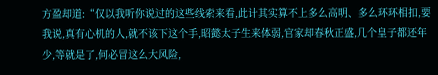方盈却道:“仅以我听你说过的这些线索来看,此计其实算不上多么高明、多么环环相扣,要我说,真有心机的人,就不该下这个手,昭懿太子生来体弱,官家却春秋正盛,几个皇子都还年少,等就是了,何必冒这么大风险,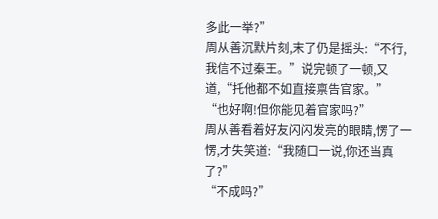多此一举?”
周从善沉默片刻,末了仍是摇头:“不行,我信不过秦王。”说完顿了一顿,又道,“托他都不如直接禀告官家。”
“也好啊!但你能见着官家吗?”
周从善看着好友闪闪发亮的眼睛,愣了一愣,才失笑道:“我随口一说,你还当真了?”
“不成吗?”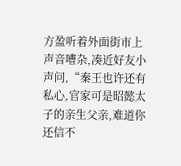方盈听着外面街市上声音嘈杂,凑近好友小声问,“秦王也许还有私心,官家可是昭懿太子的亲生父亲,难道你还信不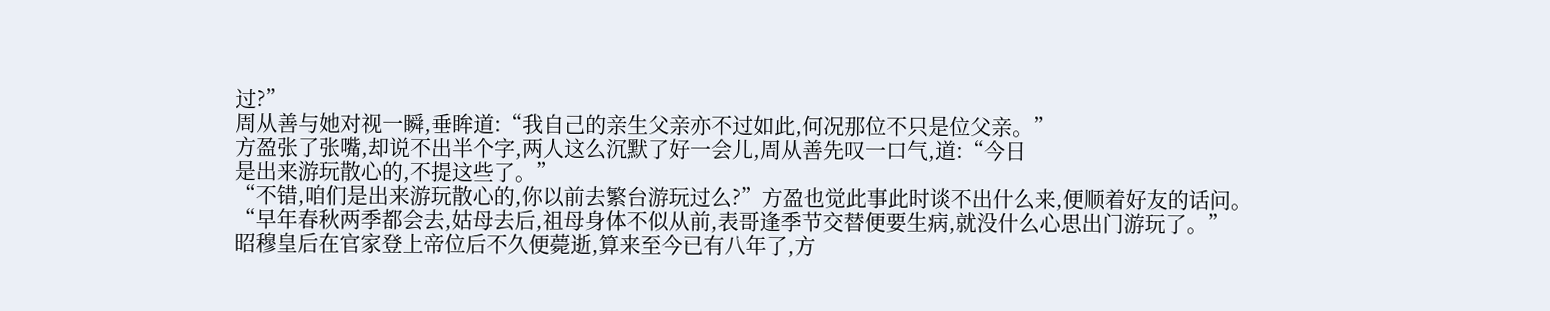过?”
周从善与她对视一瞬,垂眸道:“我自己的亲生父亲亦不过如此,何况那位不只是位父亲。”
方盈张了张嘴,却说不出半个字,两人这么沉默了好一会儿,周从善先叹一口气,道:“今日
是出来游玩散心的,不提这些了。”
“不错,咱们是出来游玩散心的,你以前去繁台游玩过么?”方盈也觉此事此时谈不出什么来,便顺着好友的话问。
“早年春秋两季都会去,姑母去后,祖母身体不似从前,表哥逢季节交替便要生病,就没什么心思出门游玩了。”
昭穆皇后在官家登上帝位后不久便薨逝,算来至今已有八年了,方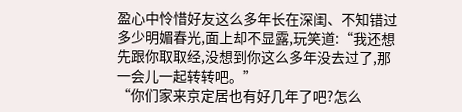盈心中怜惜好友这么多年长在深闺、不知错过多少明媚春光,面上却不显露,玩笑道:“我还想先跟你取取经,没想到你这么多年没去过了,那一会儿一起转转吧。”
“你们家来京定居也有好几年了吧?怎么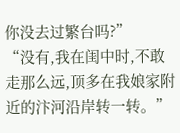你没去过繁台吗?”
“没有,我在闺中时,不敢走那么远,顶多在我娘家附近的汴河沿岸转一转。”